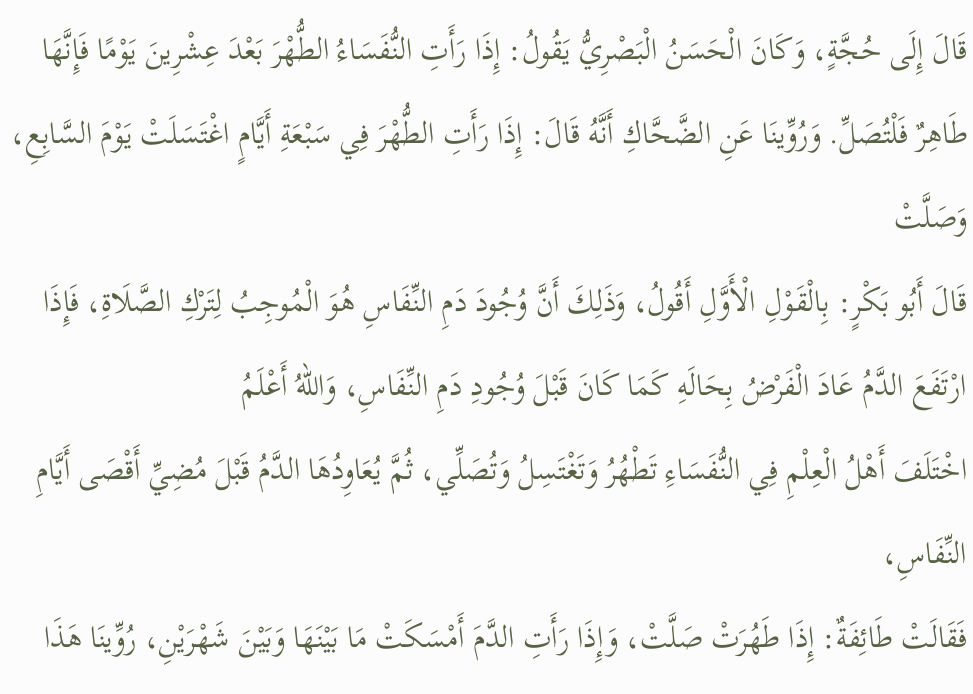قَالَ إِلَى حُجَّةٍ، وَكَانَ الْحَسَنُ الْبَصْرِيُّ يَقُولُ: إِذَا رَأَتِ النُّفَسَاءُ الطُّهْرَ بَعْدَ عِشْرِينَ يَوْمًا فَإِنَّهَا طَاهِرٌ فَلْتُصَلِّ. وَرُوِّينَا عَنِ الضَّحَّاكِ أَنَّهُ قَالَ: إِذَا رَأَتِ الطُّهْرَ فِي سَبْعَةِ أَيَّامٍ اغْتَسَلَتْ يَوْمَ السَّابِعِ، وَصَلَّتْ
قَالَ أَبُو بَكْرٍ: بِالْقَوْلِ الْأَوَّلِ أَقُولُ، وَذَلِكَ أَنَّ وُجُودَ دَمِ النِّفَاسِ هُوَ الْمُوجِبُ لِتَرْكِ الصَّلَاةِ، فَإِذَا ارْتَفَعَ الدَّمُ عَادَ الْفَرْضُ بِحَالَهِ كَمَا كَانَ قَبْلَ وُجُودِ دَمِ النِّفَاسِ، وَاللهُ أَعْلَمُ
اخْتَلَفَ أَهْلُ الْعِلْمِ فِي النُّفَسَاءِ تَطْهُرُ وَتَغْتَسِلُ وَتُصَلِّي، ثُمَّ يُعَاوِدُهَا الدَّمُ قَبْلَ مُضِيِّ أَقْصَى أَيَّامِ النِّفَاسِ،
فَقَالَتْ طَائِفَةٌ: إِذَا طَهُرَتْ صَلَّتْ، وَإِذَا رَأَتِ الدَّمَ أَمْسَكَتْ مَا بَيْنَهَا وَبَيْنَ شَهْرَيْنِ، رُوِّينَا هَذَا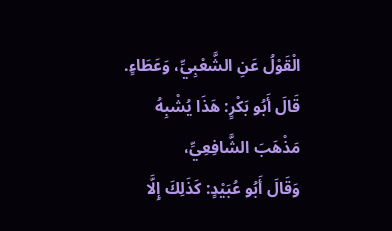الْقَوْلُ عَنِ الشَّعْبِيِّ، وَعَطَاءٍ. قَالَ أَبُو بَكْرٍ: هَذَا يُشْبِهُ مَذْهَبَ الشَّافِعِيِّ،
وَقَالَ أَبُو عُبَيْدٍ: كَذَلِكَ إِلَّا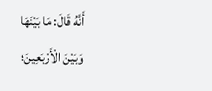أَنَّهُ قَالَ: مَا بَيْنَهَا وَبَيْنَ الْأَرْبَعِينَ؛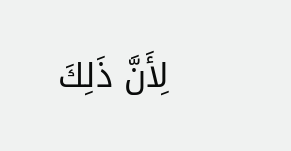لِأَنَّ ذَلِكَ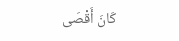كَانَ أَقْصَى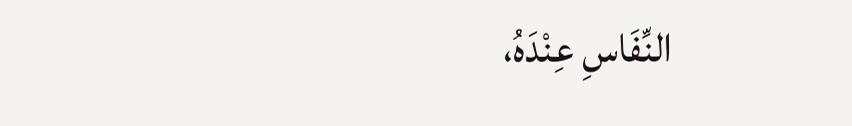النِّفَاسِ عِنْدَهُ،